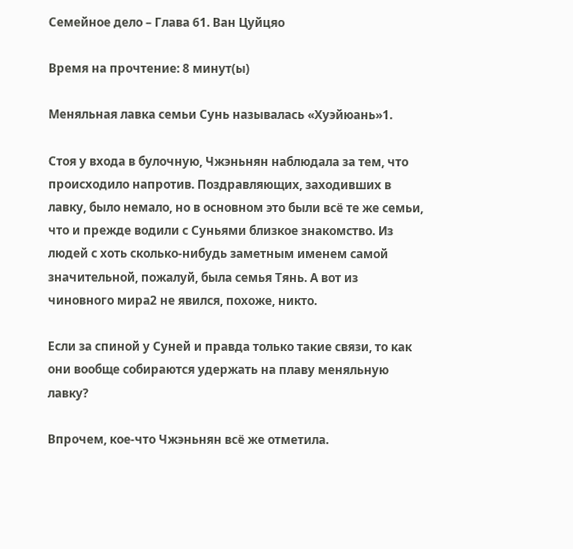Семейное дело – Глава 61. Ван Цуйцяо

Время на прочтение: 8 минут(ы)

Меняльная лавка семьи Сунь называлась «Хуэйюань»1.

Стоя у входа в булочную, Чжэньнян наблюдала за тем, что происходило напротив. Поздравляющих, заходивших в лавку, было немало, но в основном это были всё те же семьи, что и прежде водили с Суньями близкое знакомство. Из людей с хоть сколько-нибудь заметным именем самой значительной, пожалуй, была семья Тянь. А вот из чиновного мира2 не явился, похоже, никто.

Если за спиной у Суней и правда только такие связи, то как они вообще собираются удержать на плаву меняльную лавку?

Впрочем, кое-что Чжэньнян всё же отметила.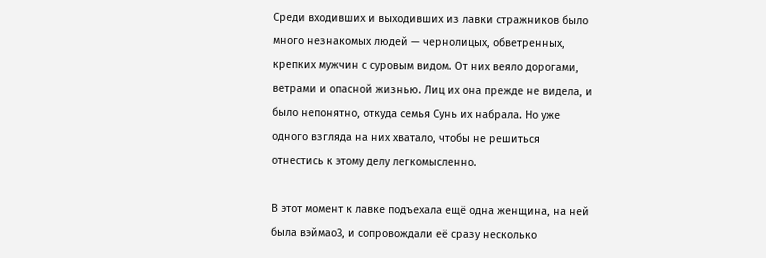Среди входивших и выходивших из лавки стражников было много незнакомых людей — чернолицых, обветренных, крепких мужчин с суровым видом. От них веяло дорогами, ветрами и опасной жизнью. Лиц их она прежде не видела, и было непонятно, откуда семья Сунь их набрала. Но уже одного взгляда на них хватало, чтобы не решиться отнестись к этому делу легкомысленно.

В этот момент к лавке подъехала ещё одна женщина, на ней была вэймао3, и сопровождали её сразу несколько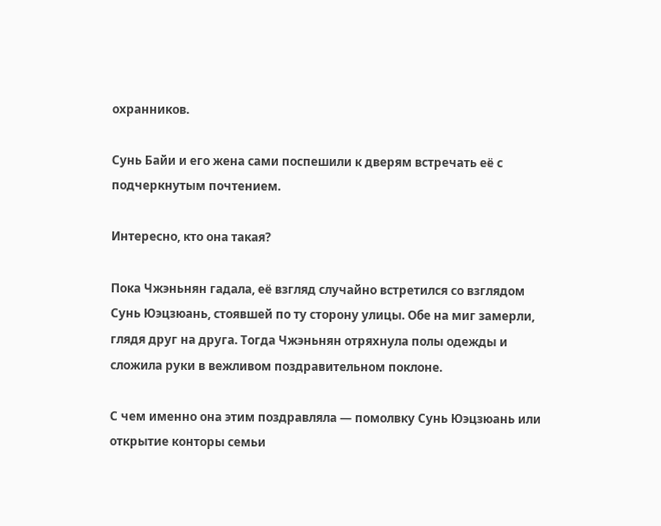охранников.

Сунь Байи и его жена сами поспешили к дверям встречать её с подчеркнутым почтением.

Интересно, кто она такая?

Пока Чжэньнян гадала, её взгляд случайно встретился со взглядом Сунь Юэцзюань, стоявшей по ту сторону улицы. Обе на миг замерли, глядя друг на друга. Тогда Чжэньнян отряхнула полы одежды и сложила руки в вежливом поздравительном поклоне.

С чем именно она этим поздравляла — помолвку Сунь Юэцзюань или открытие конторы семьи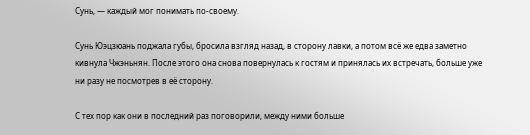Сунь, — каждый мог понимать по-своему.

Сунь Юэцзюань поджала губы, бросила взгляд назад, в сторону лавки, а потом всё же едва заметно кивнула Чжэньнян. После этого она снова повернулась к гостям и принялась их встречать, больше уже ни разу не посмотрев в её сторону.

С тех пор как они в последний раз поговорили, между ними больше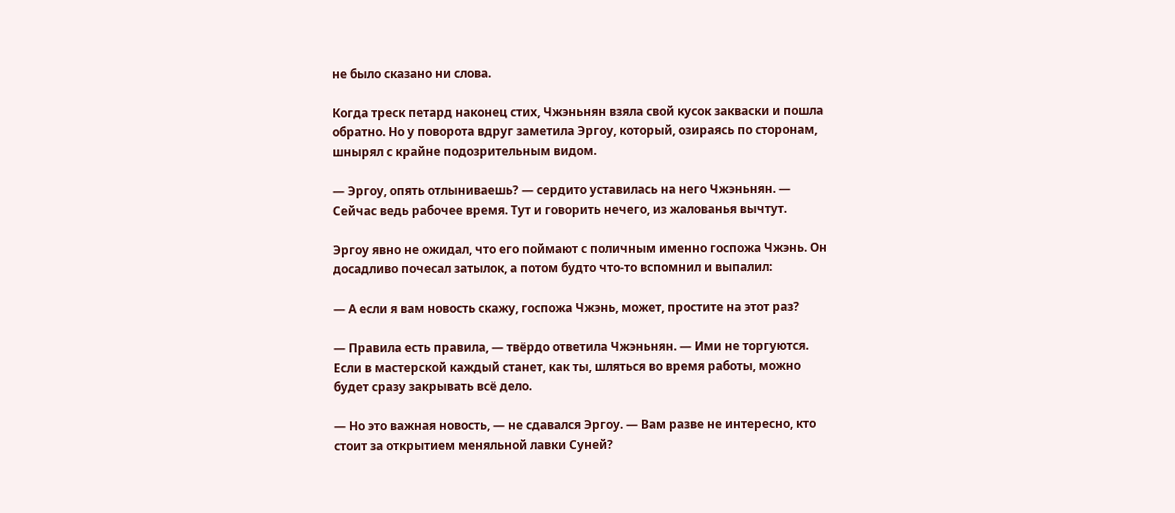не было сказано ни слова.

Когда треск петард наконец стих, Чжэньнян взяла свой кусок закваски и пошла обратно. Но у поворота вдруг заметила Эргоу, который, озираясь по сторонам, шнырял с крайне подозрительным видом.

— Эргоу, опять отлыниваешь? — сердито уставилась на него Чжэньнян. — Сейчас ведь рабочее время. Тут и говорить нечего, из жалованья вычтут.

Эргоу явно не ожидал, что его поймают с поличным именно госпожа Чжэнь. Он досадливо почесал затылок, а потом будто что-то вспомнил и выпалил:

— А если я вам новость скажу, госпожа Чжэнь, может, простите на этот раз?

— Правила есть правила, — твёрдо ответила Чжэньнян. — Ими не торгуются. Если в мастерской каждый станет, как ты, шляться во время работы, можно будет сразу закрывать всё дело.

— Но это важная новость, — не сдавался Эргоу. — Вам разве не интересно, кто стоит за открытием меняльной лавки Суней?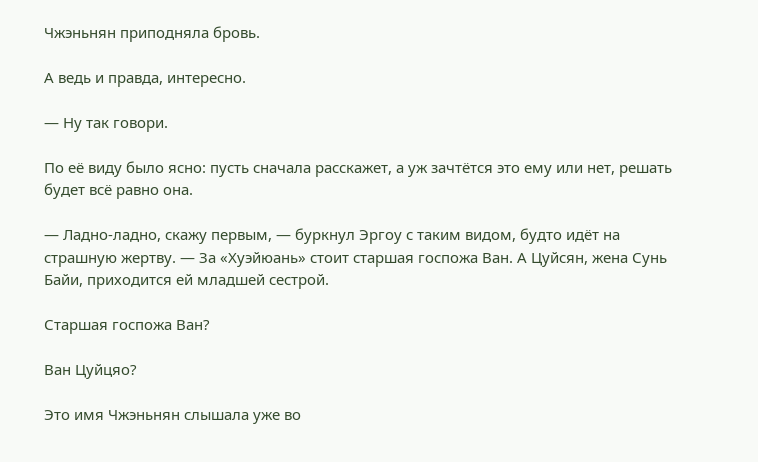Чжэньнян приподняла бровь.

А ведь и правда, интересно.

— Ну так говори.

По её виду было ясно: пусть сначала расскажет, а уж зачтётся это ему или нет, решать будет всё равно она.

— Ладно-ладно, скажу первым, — буркнул Эргоу с таким видом, будто идёт на страшную жертву. — За «Хуэйюань» стоит старшая госпожа Ван. А Цуйсян, жена Сунь Байи, приходится ей младшей сестрой.

Старшая госпожа Ван?

Ван Цуйцяо?

Это имя Чжэньнян слышала уже во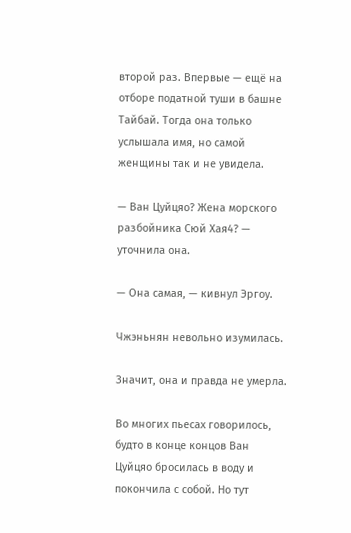второй раз. Впервые — ещё на отборе податной туши в башне Тайбай. Тогда она только услышала имя, но самой женщины так и не увидела.

— Ван Цуйцяо? Жена морского разбойника Сюй Хая4? — уточнила она.

— Она самая, — кивнул Эргоу.

Чжэньнян невольно изумилась.

Значит, она и правда не умерла.

Во многих пьесах говорилось, будто в конце концов Ван Цуйцяо бросилась в воду и покончила с собой. Но тут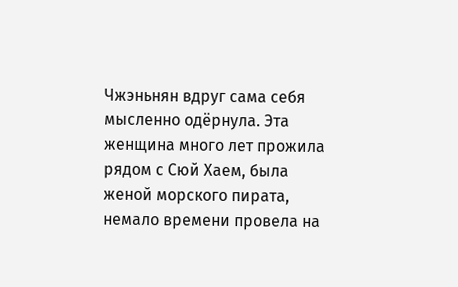Чжэньнян вдруг сама себя мысленно одёрнула. Эта женщина много лет прожила рядом с Сюй Хаем, была женой морского пирата, немало времени провела на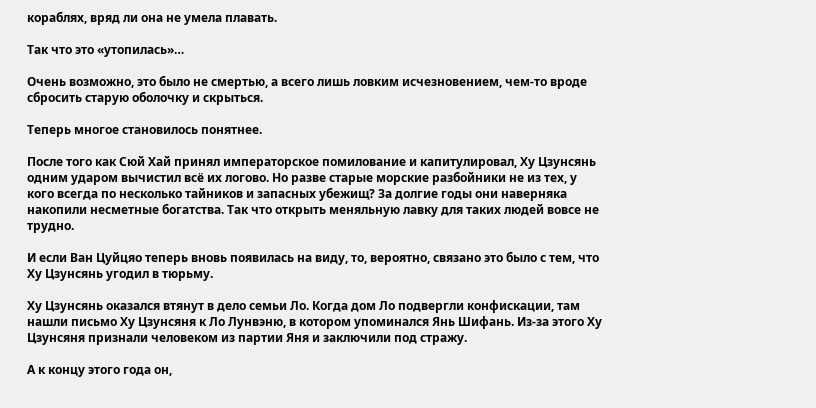кораблях, вряд ли она не умела плавать.

Так что это «утопилась»…

Очень возможно, это было не смертью, а всего лишь ловким исчезновением, чем-то вроде сбросить старую оболочку и скрыться.

Теперь многое становилось понятнее.

После того как Сюй Хай принял императорское помилование и капитулировал, Ху Цзунсянь одним ударом вычистил всё их логово. Но разве старые морские разбойники не из тех, у кого всегда по несколько тайников и запасных убежищ? За долгие годы они наверняка накопили несметные богатства. Так что открыть меняльную лавку для таких людей вовсе не трудно.

И если Ван Цуйцяо теперь вновь появилась на виду, то, вероятно, связано это было с тем, что Ху Цзунсянь угодил в тюрьму.

Ху Цзунсянь оказался втянут в дело семьи Ло. Когда дом Ло подвергли конфискации, там нашли письмо Ху Цзунсяня к Ло Лунвэню, в котором упоминался Янь Шифань. Из-за этого Ху Цзунсяня признали человеком из партии Яня и заключили под стражу.

А к концу этого года он,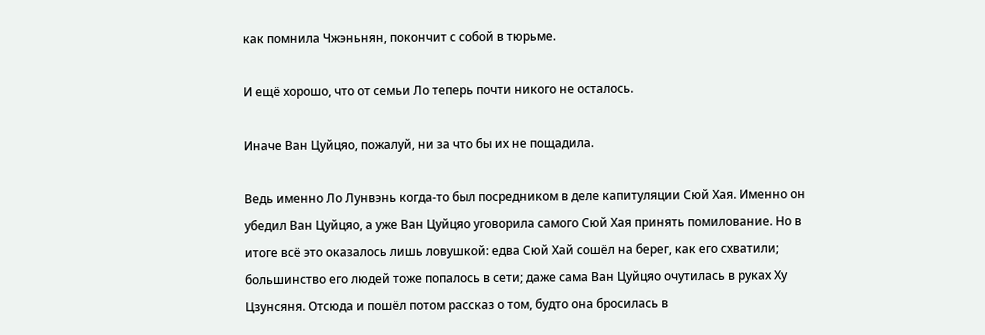как помнила Чжэньнян, покончит с собой в тюрьме.

И ещё хорошо, что от семьи Ло теперь почти никого не осталось.

Иначе Ван Цуйцяо, пожалуй, ни за что бы их не пощадила.

Ведь именно Ло Лунвэнь когда-то был посредником в деле капитуляции Сюй Хая. Именно он убедил Ван Цуйцяо, а уже Ван Цуйцяо уговорила самого Сюй Хая принять помилование. Но в итоге всё это оказалось лишь ловушкой: едва Сюй Хай сошёл на берег, как его схватили; большинство его людей тоже попалось в сети; даже сама Ван Цуйцяо очутилась в руках Ху Цзунсяня. Отсюда и пошёл потом рассказ о том, будто она бросилась в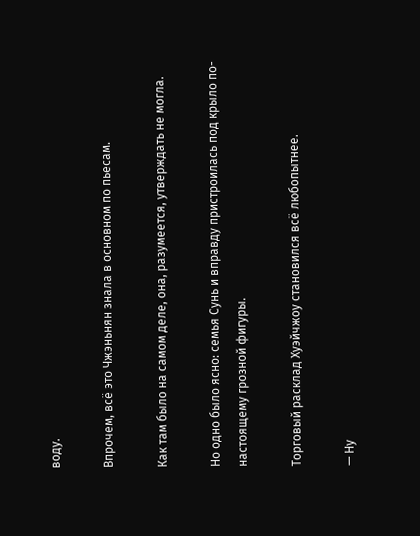воду.

Впрочем, всё это Чжэньнян знала в основном по пьесам.

Как там было на самом деле, она, разумеется, утверждать не могла.

Но одно было ясно: семья Сунь и вправду пристроилась под крыло по-настоящему грозной фигуры.

Торговый расклад Хуэйчжоу становился всё любопытнее.

— Ну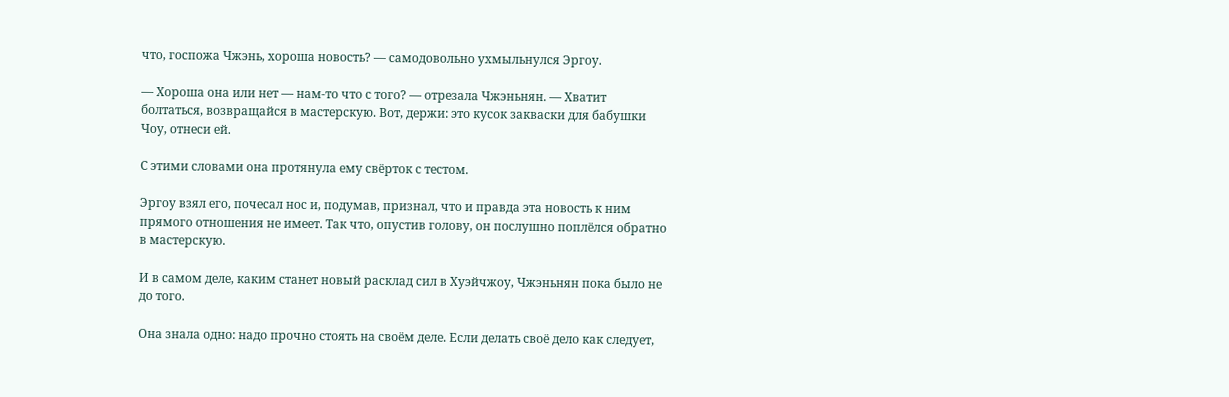что, госпожа Чжэнь, хороша новость? — самодовольно ухмыльнулся Эргоу.

— Хороша она или нет — нам-то что с того? — отрезала Чжэньнян. — Хватит болтаться, возвращайся в мастерскую. Вот, держи: это кусок закваски для бабушки Чоу, отнеси ей.

С этими словами она протянула ему свёрток с тестом.

Эргоу взял его, почесал нос и, подумав, признал, что и правда эта новость к ним прямого отношения не имеет. Так что, опустив голову, он послушно поплёлся обратно в мастерскую.

И в самом деле, каким станет новый расклад сил в Хуэйчжоу, Чжэньнян пока было не до того.

Она знала одно: надо прочно стоять на своём деле. Если делать своё дело как следует,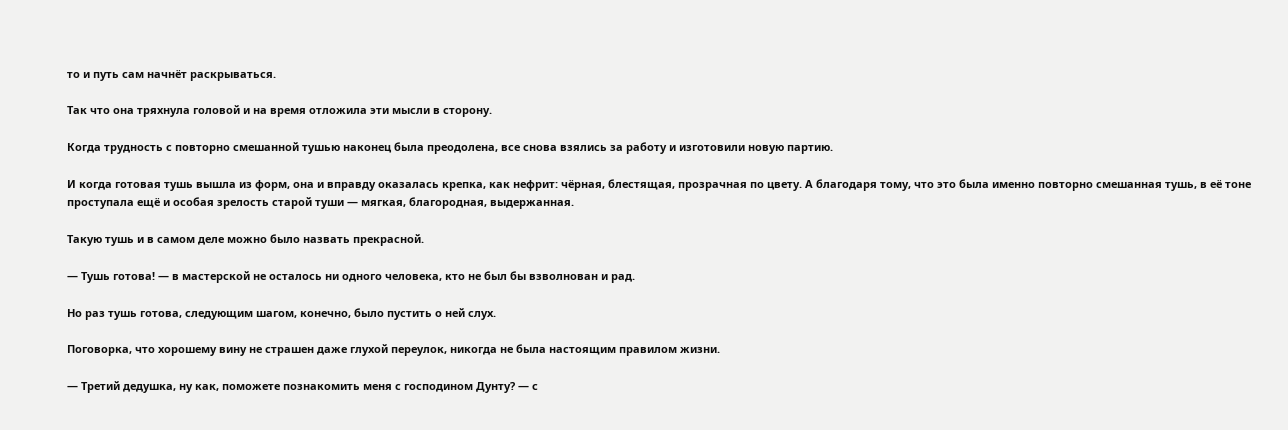то и путь сам начнёт раскрываться.

Так что она тряхнула головой и на время отложила эти мысли в сторону.

Когда трудность с повторно смешанной тушью наконец была преодолена, все снова взялись за работу и изготовили новую партию.

И когда готовая тушь вышла из форм, она и вправду оказалась крепка, как нефрит: чёрная, блестящая, прозрачная по цвету. А благодаря тому, что это была именно повторно смешанная тушь, в её тоне проступала ещё и особая зрелость старой туши — мягкая, благородная, выдержанная.

Такую тушь и в самом деле можно было назвать прекрасной.

— Тушь готова! — в мастерской не осталось ни одного человека, кто не был бы взволнован и рад.

Но раз тушь готова, следующим шагом, конечно, было пустить о ней слух.

Поговорка, что хорошему вину не страшен даже глухой переулок, никогда не была настоящим правилом жизни.

— Третий дедушка, ну как, поможете познакомить меня с господином Дунту? — с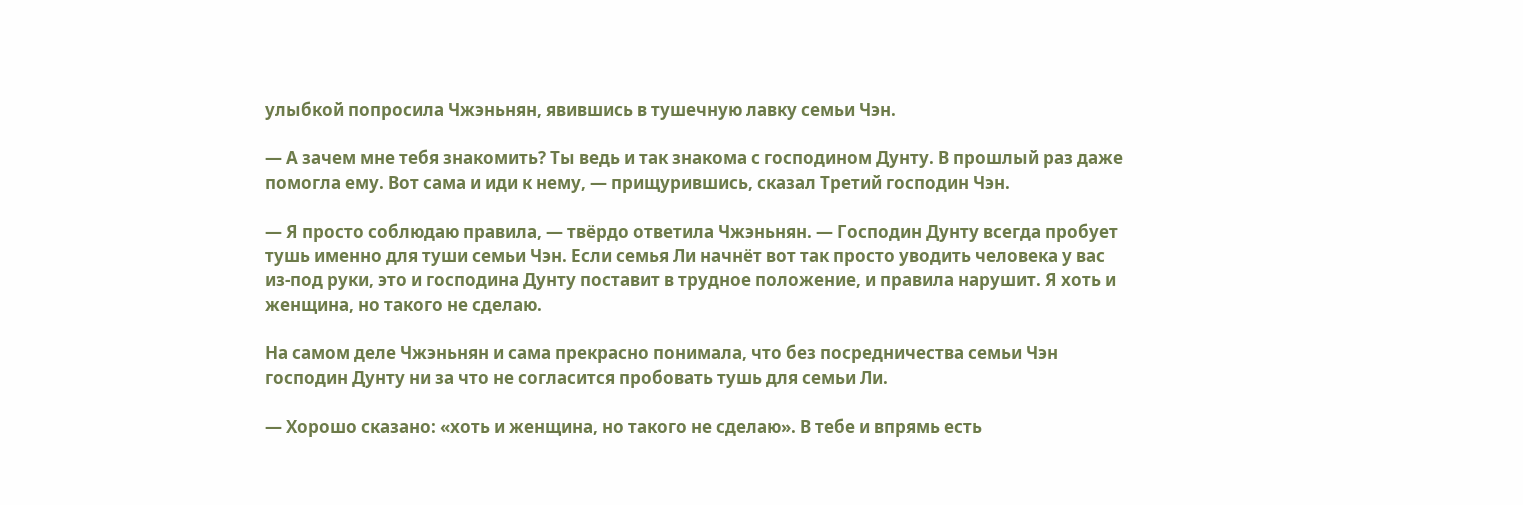улыбкой попросила Чжэньнян, явившись в тушечную лавку семьи Чэн.

— А зачем мне тебя знакомить? Ты ведь и так знакома с господином Дунту. В прошлый раз даже помогла ему. Вот сама и иди к нему, — прищурившись, сказал Третий господин Чэн.

— Я просто соблюдаю правила, — твёрдо ответила Чжэньнян. — Господин Дунту всегда пробует тушь именно для туши семьи Чэн. Если семья Ли начнёт вот так просто уводить человека у вас из-под руки, это и господина Дунту поставит в трудное положение, и правила нарушит. Я хоть и женщина, но такого не сделаю.

На самом деле Чжэньнян и сама прекрасно понимала, что без посредничества семьи Чэн господин Дунту ни за что не согласится пробовать тушь для семьи Ли.

— Хорошо сказано: «хоть и женщина, но такого не сделаю». В тебе и впрямь есть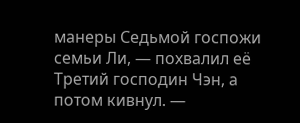манеры Седьмой госпожи семьи Ли, — похвалил её Третий господин Чэн, а потом кивнул. —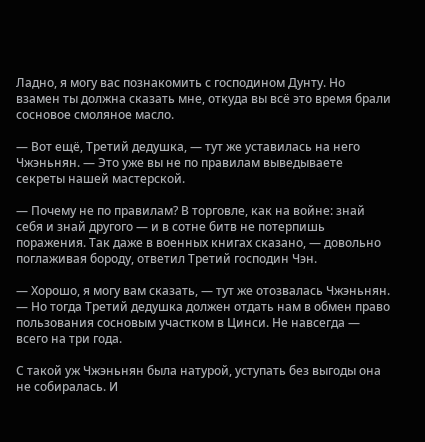Ладно, я могу вас познакомить с господином Дунту. Но взамен ты должна сказать мне, откуда вы всё это время брали сосновое смоляное масло.

— Вот ещё, Третий дедушка, — тут же уставилась на него Чжэньнян. — Это уже вы не по правилам выведываете секреты нашей мастерской.

— Почему не по правилам? В торговле, как на войне: знай себя и знай другого — и в сотне битв не потерпишь поражения. Так даже в военных книгах сказано, — довольно поглаживая бороду, ответил Третий господин Чэн.

— Хорошо, я могу вам сказать, — тут же отозвалась Чжэньнян. — Но тогда Третий дедушка должен отдать нам в обмен право пользования сосновым участком в Цинси. Не навсегда — всего на три года.

С такой уж Чжэньнян была натурой, уступать без выгоды она не собиралась. И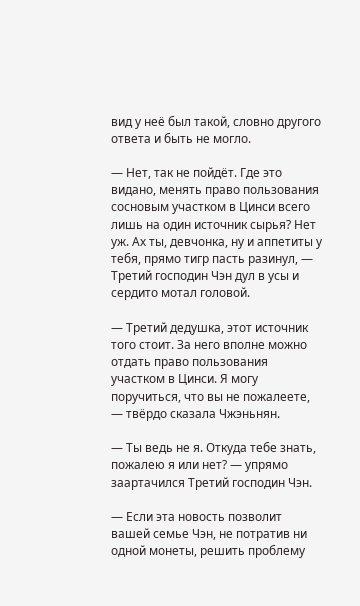вид у неё был такой, словно другого ответа и быть не могло.

— Нет, так не пойдёт. Где это видано, менять право пользования сосновым участком в Цинси всего лишь на один источник сырья? Нет уж. Ах ты, девчонка, ну и аппетиты у тебя, прямо тигр пасть разинул, — Третий господин Чэн дул в усы и сердито мотал головой.

— Третий дедушка, этот источник того стоит. За него вполне можно отдать право пользования участком в Цинси. Я могу поручиться, что вы не пожалеете, — твёрдо сказала Чжэньнян.

— Ты ведь не я. Откуда тебе знать, пожалею я или нет? — упрямо заартачился Третий господин Чэн.

— Если эта новость позволит вашей семье Чэн, не потратив ни одной монеты, решить проблему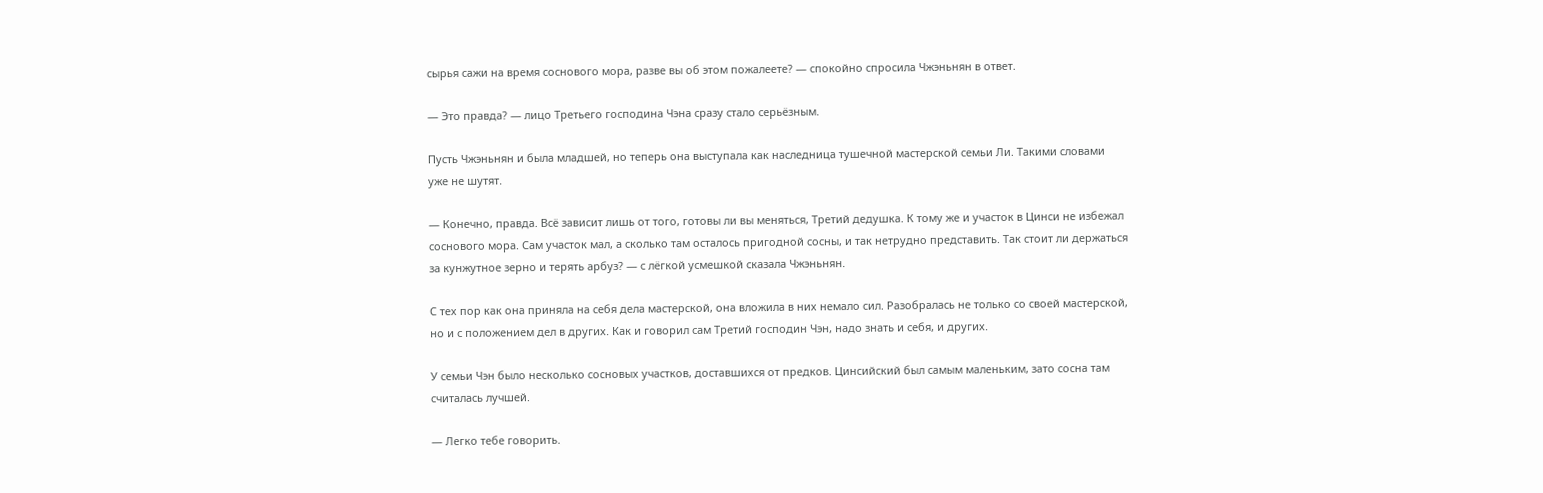сырья сажи на время соснового мора, разве вы об этом пожалеете? — спокойно спросила Чжэньнян в ответ.

— Это правда? — лицо Третьего господина Чэна сразу стало серьёзным.

Пусть Чжэньнян и была младшей, но теперь она выступала как наследница тушечной мастерской семьи Ли. Такими словами уже не шутят.

— Конечно, правда. Всё зависит лишь от того, готовы ли вы меняться, Третий дедушка. К тому же и участок в Цинси не избежал соснового мора. Сам участок мал, а сколько там осталось пригодной сосны, и так нетрудно представить. Так стоит ли держаться за кунжутное зерно и терять арбуз? — с лёгкой усмешкой сказала Чжэньнян.

С тех пор как она приняла на себя дела мастерской, она вложила в них немало сил. Разобралась не только со своей мастерской, но и с положением дел в других. Как и говорил сам Третий господин Чэн, надо знать и себя, и других.

У семьи Чэн было несколько сосновых участков, доставшихся от предков. Цинсийский был самым маленьким, зато сосна там считалась лучшей.

— Легко тебе говорить.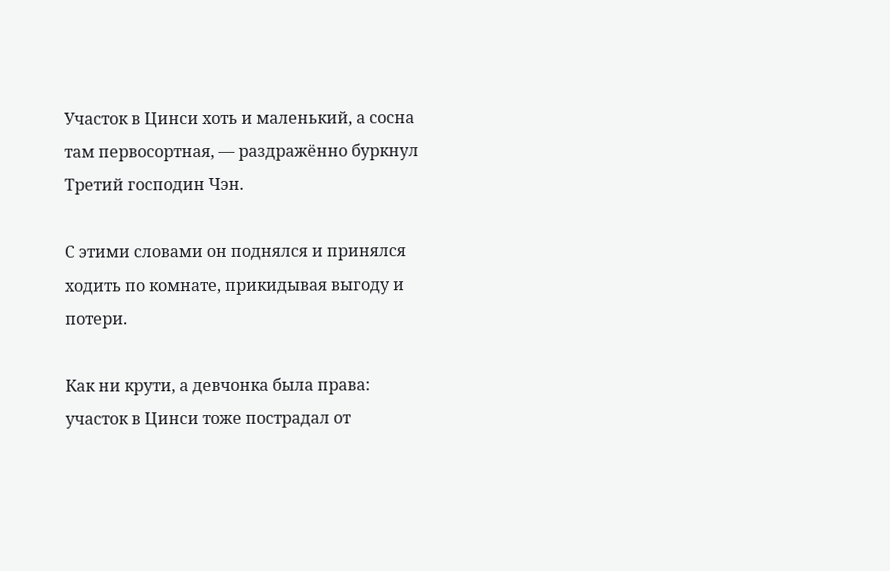Участок в Цинси хоть и маленький, а сосна там первосортная, — раздражённо буркнул Третий господин Чэн.

С этими словами он поднялся и принялся ходить по комнате, прикидывая выгоду и потери.

Как ни крути, а девчонка была права: участок в Цинси тоже пострадал от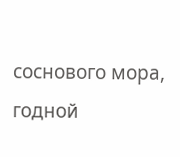соснового мора, годной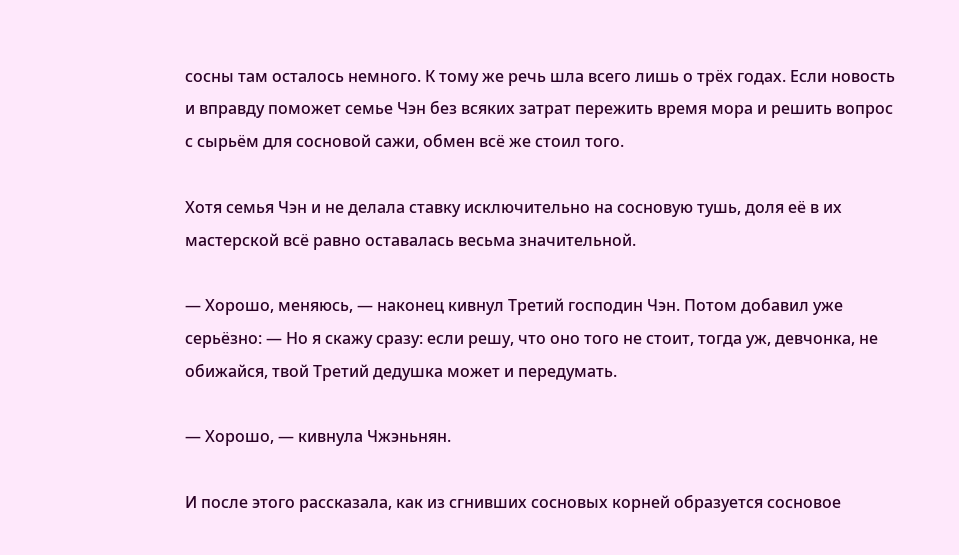сосны там осталось немного. К тому же речь шла всего лишь о трёх годах. Если новость и вправду поможет семье Чэн без всяких затрат пережить время мора и решить вопрос с сырьём для сосновой сажи, обмен всё же стоил того.

Хотя семья Чэн и не делала ставку исключительно на сосновую тушь, доля её в их мастерской всё равно оставалась весьма значительной.

— Хорошо, меняюсь, — наконец кивнул Третий господин Чэн. Потом добавил уже серьёзно: — Но я скажу сразу: если решу, что оно того не стоит, тогда уж, девчонка, не обижайся, твой Третий дедушка может и передумать.

— Хорошо, — кивнула Чжэньнян.

И после этого рассказала, как из сгнивших сосновых корней образуется сосновое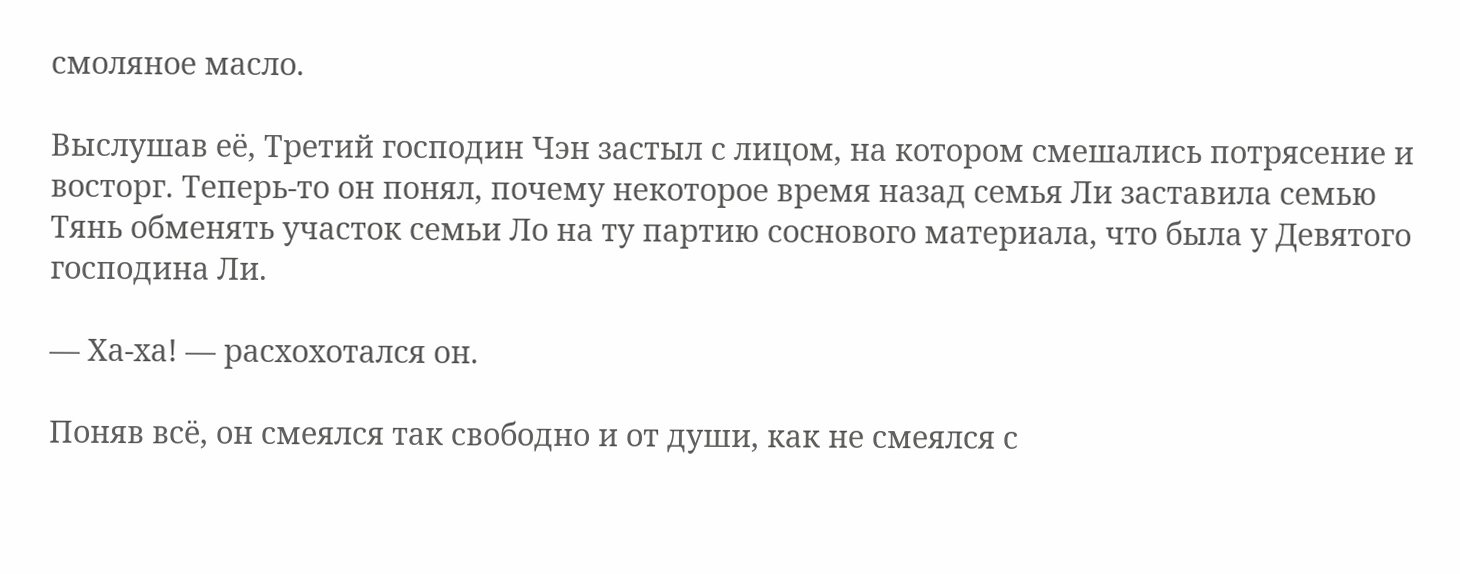смоляное масло.

Выслушав её, Третий господин Чэн застыл с лицом, на котором смешались потрясение и восторг. Теперь-то он понял, почему некоторое время назад семья Ли заставила семью Тянь обменять участок семьи Ло на ту партию соснового материала, что была у Девятого господина Ли.

— Ха-ха! — расхохотался он.

Поняв всё, он смеялся так свободно и от души, как не смеялся с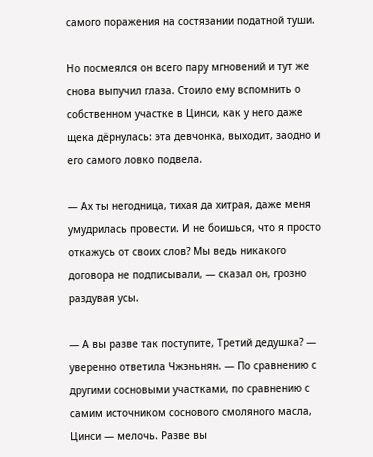самого поражения на состязании податной туши.

Но посмеялся он всего пару мгновений и тут же снова выпучил глаза. Стоило ему вспомнить о собственном участке в Цинси, как у него даже щека дёрнулась: эта девчонка, выходит, заодно и его самого ловко подвела.

— Ах ты негодница, тихая да хитрая, даже меня умудрилась провести. И не боишься, что я просто откажусь от своих слов? Мы ведь никакого договора не подписывали, — сказал он, грозно раздувая усы.

— А вы разве так поступите, Третий дедушка? — уверенно ответила Чжэньнян. — По сравнению с другими сосновыми участками, по сравнению с самим источником соснового смоляного масла, Цинси — мелочь. Разве вы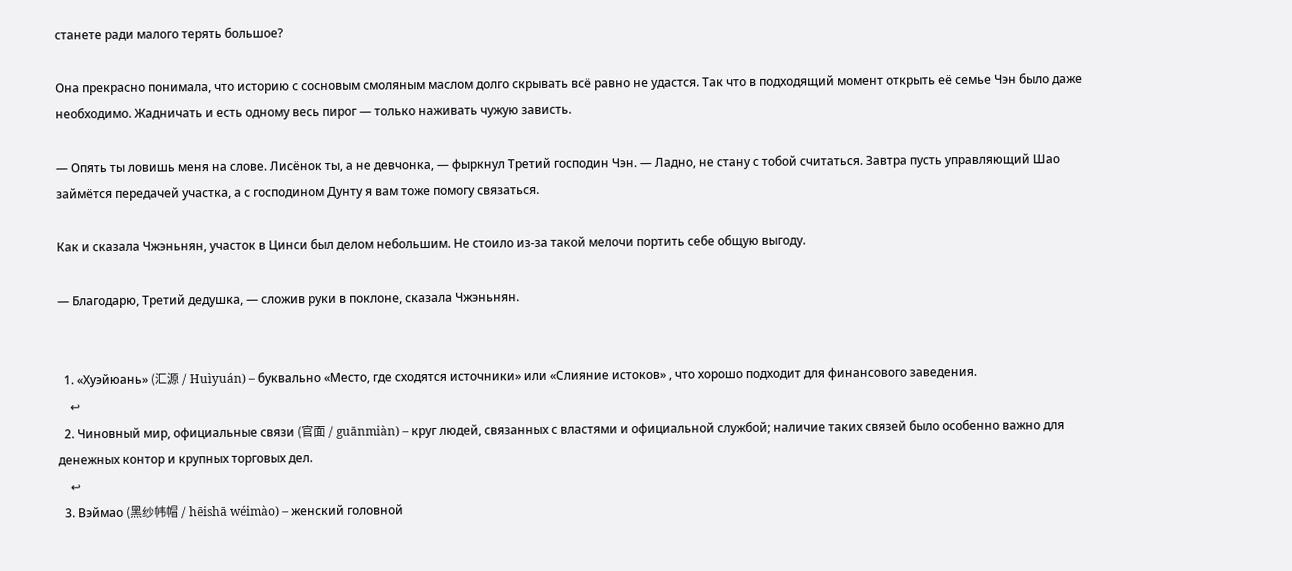станете ради малого терять большое?

Она прекрасно понимала, что историю с сосновым смоляным маслом долго скрывать всё равно не удастся. Так что в подходящий момент открыть её семье Чэн было даже необходимо. Жадничать и есть одному весь пирог — только наживать чужую зависть.

— Опять ты ловишь меня на слове. Лисёнок ты, а не девчонка, — фыркнул Третий господин Чэн. — Ладно, не стану с тобой считаться. Завтра пусть управляющий Шао займётся передачей участка, а с господином Дунту я вам тоже помогу связаться.

Как и сказала Чжэньнян, участок в Цинси был делом небольшим. Не стоило из-за такой мелочи портить себе общую выгоду.

— Благодарю, Третий дедушка, — сложив руки в поклоне, сказала Чжэньнян.


  1. «Хуэйюань» (汇源 / Huìyuán) – буквально «Место, где сходятся источники» или «Слияние истоков» , что хорошо подходит для финансового заведения.
    ↩
  2. Чиновный мир, официальные связи (官面 / guānmiàn) – круг людей, связанных с властями и официальной службой; наличие таких связей было особенно важно для денежных контор и крупных торговых дел.
    ↩
  3. Вэймао (黑纱帏帽 / hēishā wéimào) – женский головной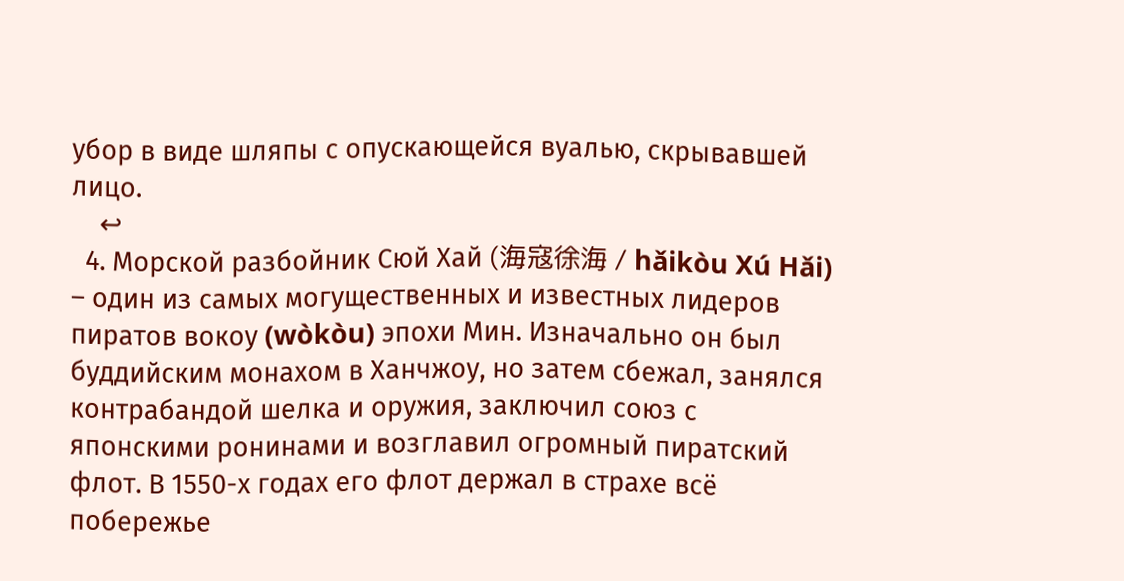убор в виде шляпы с опускающейся вуалью, скрывавшей лицо.
    ↩
  4. Морской разбойник Сюй Хай (海寇徐海 / hǎikòu Xú Hǎi) – один из самых могущественных и известных лидеров пиратов вокоу (wòkòu) эпохи Мин. Изначально он был буддийским монахом в Ханчжоу, но затем сбежал, занялся контрабандой шелка и оружия, заключил союз с японскими ронинами и возглавил огромный пиратский флот. В 1550-х годах его флот держал в страхе всё побережье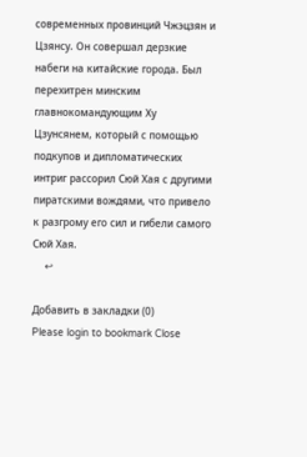современных провинций Чжэцзян и Цзянсу. Он совершал дерзкие набеги на китайские города. Был перехитрен минским главнокомандующим Ху Цзунсянем, который с помощью подкупов и дипломатических интриг рассорил Сюй Хая с другими пиратскими вождями, что привело к разгрому его сил и гибели самого Сюй Хая.
    ↩

Добавить в закладки (0)
Please login to bookmark Close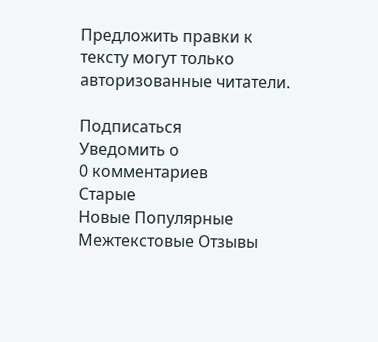Предложить правки к тексту могут только авторизованные читатели.

Подписаться
Уведомить о
0 комментариев
Старые
Новые Популярные
Межтекстовые Отзывы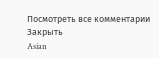Посмотреть все комментарии
Закрыть
Asian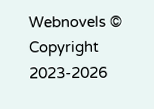Webnovels © Copyright 2023-2026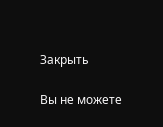Закрыть

Вы не можете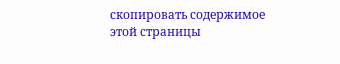скопировать содержимое этой страницы